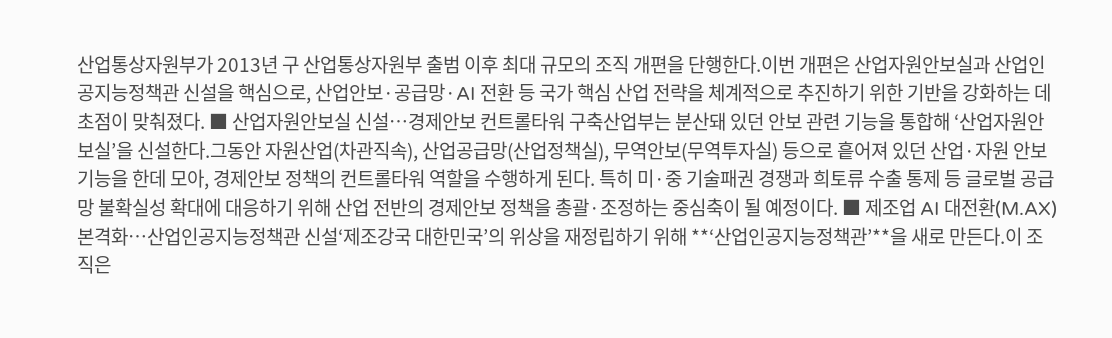산업통상자원부가 2013년 구 산업통상자원부 출범 이후 최대 규모의 조직 개편을 단행한다.이번 개편은 산업자원안보실과 산업인공지능정책관 신설을 핵심으로, 산업안보·공급망·AI 전환 등 국가 핵심 산업 전략을 체계적으로 추진하기 위한 기반을 강화하는 데 초점이 맞춰졌다. ■ 산업자원안보실 신설…경제안보 컨트롤타워 구축산업부는 분산돼 있던 안보 관련 기능을 통합해 ‘산업자원안보실’을 신설한다.그동안 자원산업(차관직속), 산업공급망(산업정책실), 무역안보(무역투자실) 등으로 흩어져 있던 산업·자원 안보 기능을 한데 모아, 경제안보 정책의 컨트롤타워 역할을 수행하게 된다. 특히 미·중 기술패권 경쟁과 희토류 수출 통제 등 글로벌 공급망 불확실성 확대에 대응하기 위해 산업 전반의 경제안보 정책을 총괄·조정하는 중심축이 될 예정이다. ■ 제조업 AI 대전환(M.AX) 본격화…산업인공지능정책관 신설‘제조강국 대한민국’의 위상을 재정립하기 위해 **‘산업인공지능정책관’**을 새로 만든다.이 조직은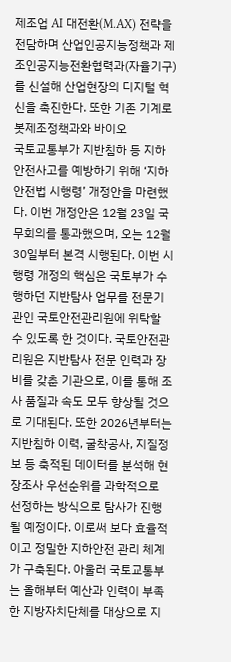제조업 AI 대전환(M.AX) 전략을 전담하며 산업인공지능정책과 제조인공지능전환협력과(자율기구)를 신설해 산업현장의 디지털 혁신을 촉진한다. 또한 기존 기계로봇제조정책과와 바이오
국토교통부가 지반침하 등 지하 안전사고를 예방하기 위해 ‘지하안전법 시행령’ 개정안을 마련했다. 이번 개정안은 12월 23일 국무회의를 통과했으며, 오는 12월 30일부터 본격 시행된다. 이번 시행령 개정의 핵심은 국토부가 수행하던 지반탐사 업무를 전문기관인 국토안전관리원에 위탁할 수 있도록 한 것이다. 국토안전관리원은 지반탐사 전문 인력과 장비를 갖춘 기관으로, 이를 통해 조사 품질과 속도 모두 향상될 것으로 기대된다. 또한 2026년부터는 지반침하 이력, 굴착공사, 지질정보 등 축적된 데이터를 분석해 현장조사 우선순위를 과학적으로 선정하는 방식으로 탐사가 진행될 예정이다. 이로써 보다 효율적이고 정밀한 지하안전 관리 체계가 구축된다. 아울러 국토교통부는 올해부터 예산과 인력이 부족한 지방자치단체를 대상으로 지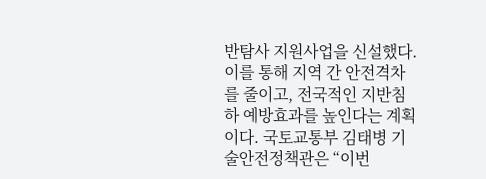반탐사 지원사업을 신설했다. 이를 통해 지역 간 안전격차를 줄이고, 전국적인 지반침하 예방효과를 높인다는 계획이다. 국토교통부 김태병 기술안전정책관은 “이번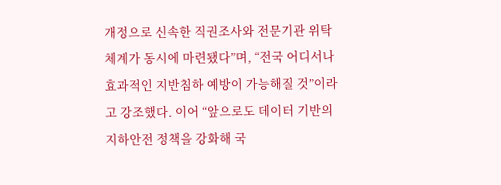개정으로 신속한 직권조사와 전문기관 위탁체계가 동시에 마련됐다”며, “전국 어디서나 효과적인 지반침하 예방이 가능해질 것”이라고 강조했다. 이어 “앞으로도 데이터 기반의 지하안전 정책을 강화해 국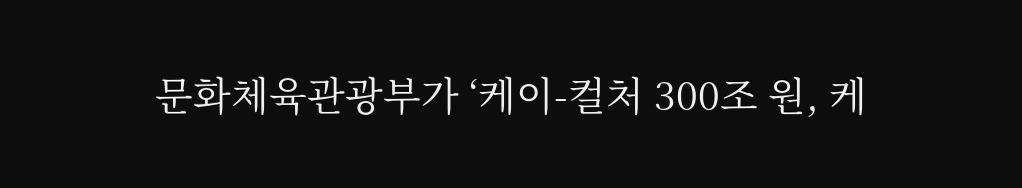문화체육관광부가 ‘케이-컬처 300조 원, 케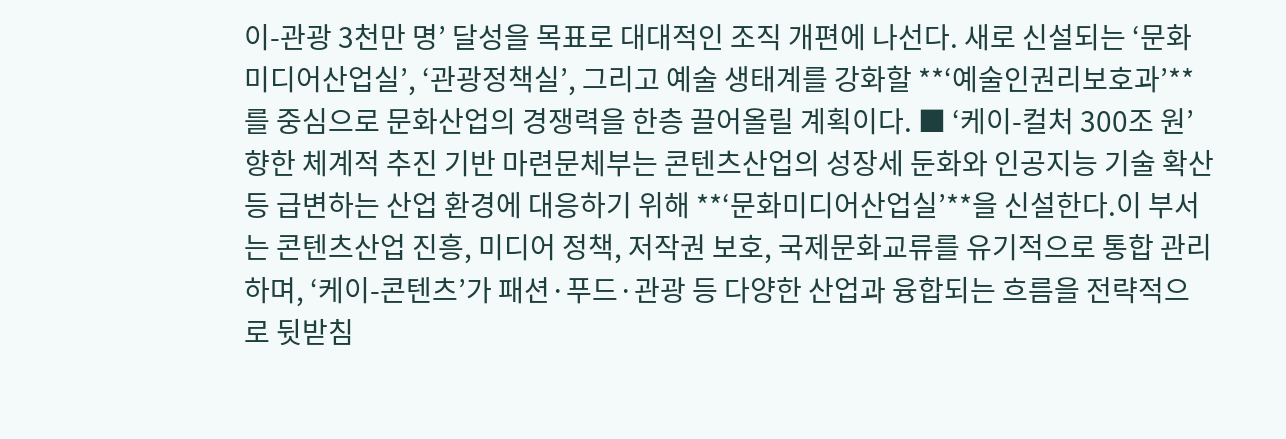이-관광 3천만 명’ 달성을 목표로 대대적인 조직 개편에 나선다. 새로 신설되는 ‘문화미디어산업실’, ‘관광정책실’, 그리고 예술 생태계를 강화할 **‘예술인권리보호과’**를 중심으로 문화산업의 경쟁력을 한층 끌어올릴 계획이다. ■ ‘케이-컬처 300조 원’ 향한 체계적 추진 기반 마련문체부는 콘텐츠산업의 성장세 둔화와 인공지능 기술 확산 등 급변하는 산업 환경에 대응하기 위해 **‘문화미디어산업실’**을 신설한다.이 부서는 콘텐츠산업 진흥, 미디어 정책, 저작권 보호, 국제문화교류를 유기적으로 통합 관리하며, ‘케이-콘텐츠’가 패션·푸드·관광 등 다양한 산업과 융합되는 흐름을 전략적으로 뒷받침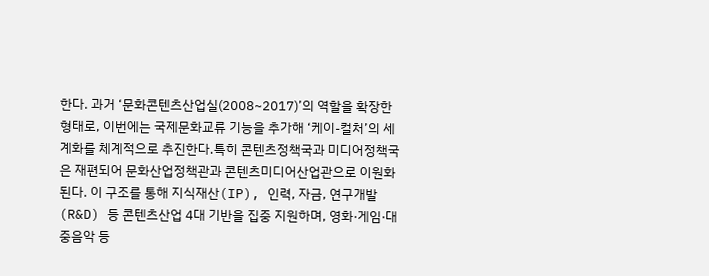한다. 과거 ‘문화콘텐츠산업실(2008~2017)’의 역할을 확장한 형태로, 이번에는 국제문화교류 기능을 추가해 ‘케이-컬처’의 세계화를 체계적으로 추진한다.특히 콘텐츠정책국과 미디어정책국은 재편되어 문화산업정책관과 콘텐츠미디어산업관으로 이원화된다. 이 구조를 통해 지식재산(IP), 인력, 자금, 연구개발(R&D) 등 콘텐츠산업 4대 기반을 집중 지원하며, 영화·게임·대중음악 등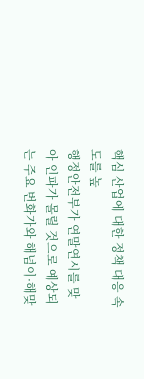핵심 산업에 대한 정책 대응 속도를 높
행정안전부가 연말연시를 맞아 인파가 몰릴 것으로 예상되는 주요 번화가와 해넘이·해맞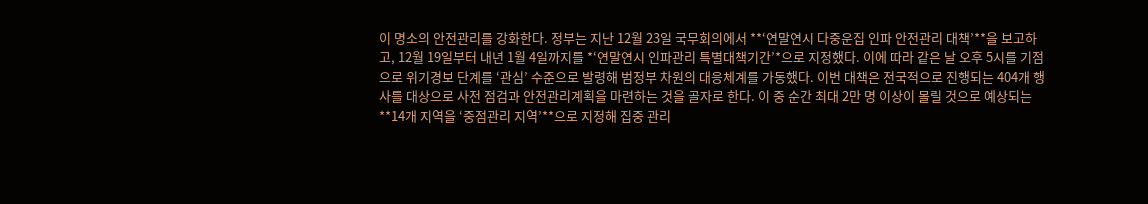이 명소의 안전관리를 강화한다. 정부는 지난 12월 23일 국무회의에서 **‘연말연시 다중운집 인파 안전관리 대책’**을 보고하고, 12월 19일부터 내년 1월 4일까지를 *‘연말연시 인파관리 특별대책기간’*으로 지정했다. 이에 따라 같은 날 오후 5시를 기점으로 위기경보 단계를 ‘관심’ 수준으로 발령해 범정부 차원의 대응체계를 가동했다. 이번 대책은 전국적으로 진행되는 404개 행사를 대상으로 사전 점검과 안전관리계획을 마련하는 것을 골자로 한다. 이 중 순간 최대 2만 명 이상이 몰릴 것으로 예상되는 **14개 지역을 ‘중점관리 지역’**으로 지정해 집중 관리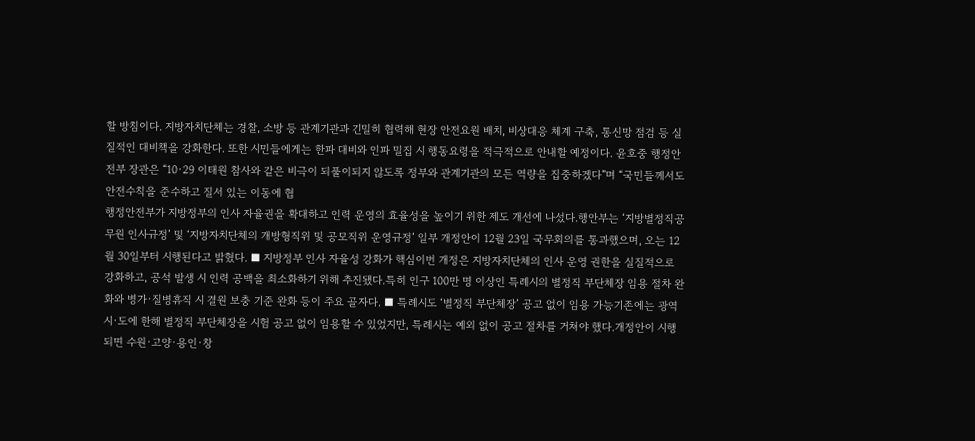할 방침이다. 지방자치단체는 경찰, 소방 등 관계기관과 긴밀히 협력해 현장 안전요원 배치, 비상대응 체계 구축, 통신망 점검 등 실질적인 대비책을 강화한다. 또한 시민들에게는 한파 대비와 인파 밀집 시 행동요령을 적극적으로 안내할 예정이다. 윤호중 행정안전부 장관은 “10·29 이태원 참사와 같은 비극이 되풀이되지 않도록 정부와 관계기관의 모든 역량을 집중하겠다”며 “국민들께서도 안전수칙을 준수하고 질서 있는 이동에 협
행정안전부가 지방정부의 인사 자율권을 확대하고 인력 운영의 효율성을 높이기 위한 제도 개선에 나섰다.행안부는 ‘지방별정직공무원 인사규정’ 및 ‘지방자치단체의 개방형직위 및 공모직위 운영규정’ 일부 개정안이 12월 23일 국무회의를 통과했으며, 오는 12월 30일부터 시행된다고 밝혔다. ■ 지방정부 인사 자율성 강화가 핵심이번 개정은 지방자치단체의 인사 운영 권한을 실질적으로 강화하고, 공석 발생 시 인력 공백을 최소화하기 위해 추진됐다.특히 인구 100만 명 이상인 특례시의 별정직 부단체장 임용 절차 완화와 병가·질병휴직 시 결원 보충 기준 완화 등이 주요 골자다. ■ 특례시도 ‘별정직 부단체장’ 공고 없이 임용 가능기존에는 광역 시·도에 한해 별정직 부단체장을 시험 공고 없이 임용할 수 있었지만, 특례시는 예외 없이 공고 절차를 거쳐야 했다.개정안이 시행되면 수원·고양·용인·창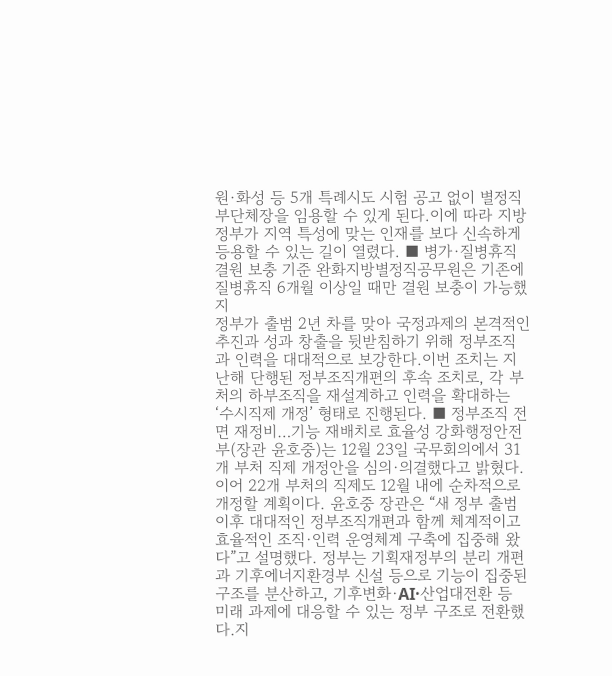원·화성 등 5개 특례시도 시험 공고 없이 별정직 부단체장을 임용할 수 있게 된다.이에 따라 지방정부가 지역 특성에 맞는 인재를 보다 신속하게 등용할 수 있는 길이 열렸다. ■ 병가·질병휴직 결원 보충 기준 완화지방별정직공무원은 기존에 질병휴직 6개월 이상일 때만 결원 보충이 가능했지
정부가 출범 2년 차를 맞아 국정과제의 본격적인 추진과 성과 창출을 뒷받침하기 위해 정부조직과 인력을 대대적으로 보강한다.이번 조치는 지난해 단행된 정부조직개편의 후속 조치로, 각 부처의 하부조직을 재설계하고 인력을 확대하는 ‘수시직제 개정’ 형태로 진행된다. ■ 정부조직 전면 재정비…기능 재배치로 효율성 강화행정안전부(장관 윤호중)는 12월 23일 국무회의에서 31개 부처 직제 개정안을 심의·의결했다고 밝혔다.이어 22개 부처의 직제도 12월 내에 순차적으로 개정할 계획이다. 윤호중 장관은 “새 정부 출범 이후 대대적인 정부조직개편과 함께 체계적이고 효율적인 조직·인력 운영체계 구축에 집중해 왔다”고 설명했다. 정부는 기획재정부의 분리 개편과 기후에너지환경부 신설 등으로 기능이 집중된 구조를 분산하고, 기후변화·AI·산업대전환 등 미래 과제에 대응할 수 있는 정부 구조로 전환했다.지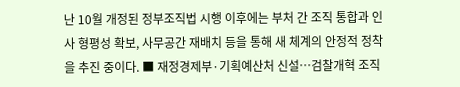난 10월 개정된 정부조직법 시행 이후에는 부처 간 조직 통합과 인사 형평성 확보, 사무공간 재배치 등을 통해 새 체계의 안정적 정착을 추진 중이다. ■ 재정경제부·기획예산처 신설…검찰개혁 조직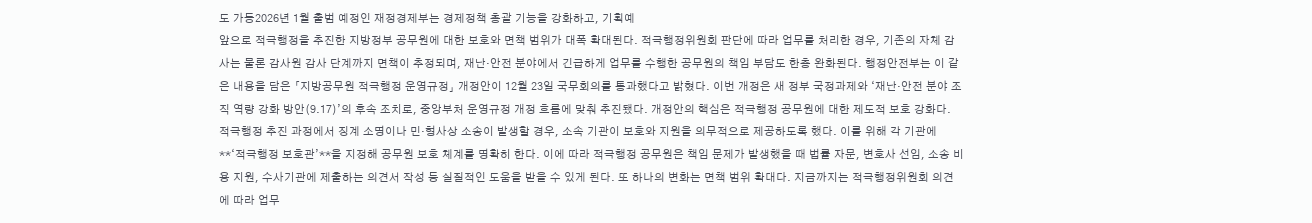도 가동2026년 1월 출범 예정인 재정경제부는 경제정책 총괄 기능을 강화하고, 기획예
앞으로 적극행정을 추진한 지방정부 공무원에 대한 보호와 면책 범위가 대폭 확대된다. 적극행정위원회 판단에 따라 업무를 처리한 경우, 기존의 자체 감사는 물론 감사원 감사 단계까지 면책이 추정되며, 재난·안전 분야에서 긴급하게 업무를 수행한 공무원의 책임 부담도 한층 완화된다. 행정안전부는 이 같은 내용을 담은 「지방공무원 적극행정 운영규정」 개정안이 12월 23일 국무회의를 통과했다고 밝혔다. 이번 개정은 새 정부 국정과제와 ‘재난·안전 분야 조직 역량 강화 방안(9.17)’의 후속 조치로, 중앙부처 운영규정 개정 흐름에 맞춰 추진됐다. 개정안의 핵심은 적극행정 공무원에 대한 제도적 보호 강화다. 적극행정 추진 과정에서 징계 소명이나 민·형사상 소송이 발생할 경우, 소속 기관이 보호와 지원을 의무적으로 제공하도록 했다. 이를 위해 각 기관에 **‘적극행정 보호관’**을 지정해 공무원 보호 체계를 명확히 한다. 이에 따라 적극행정 공무원은 책임 문제가 발생했을 때 법률 자문, 변호사 선임, 소송 비용 지원, 수사기관에 제출하는 의견서 작성 등 실질적인 도움을 받을 수 있게 된다. 또 하나의 변화는 면책 범위 확대다. 지금까지는 적극행정위원회 의견에 따라 업무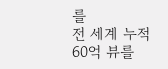를
전 세계 누적 60억 뷰를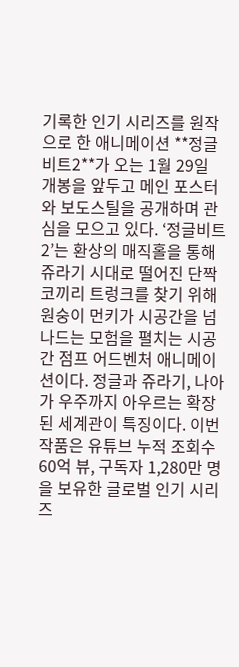기록한 인기 시리즈를 원작으로 한 애니메이션 **정글비트2**가 오는 1월 29일 개봉을 앞두고 메인 포스터와 보도스틸을 공개하며 관심을 모으고 있다. ‘정글비트2’는 환상의 매직홀을 통해 쥬라기 시대로 떨어진 단짝 코끼리 트렁크를 찾기 위해 원숭이 먼키가 시공간을 넘나드는 모험을 펼치는 시공간 점프 어드벤처 애니메이션이다. 정글과 쥬라기, 나아가 우주까지 아우르는 확장된 세계관이 특징이다. 이번 작품은 유튜브 누적 조회수 60억 뷰, 구독자 1,280만 명을 보유한 글로벌 인기 시리즈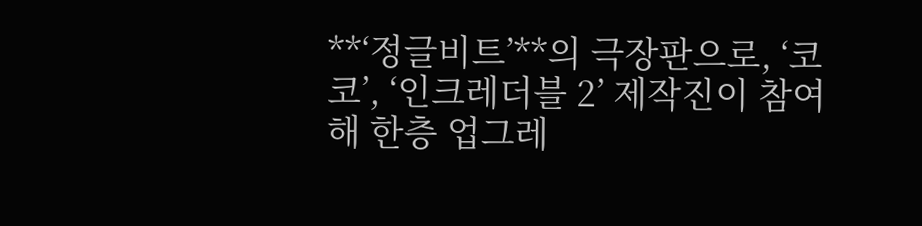**‘정글비트’**의 극장판으로, ‘코코’, ‘인크레더블 2’ 제작진이 참여해 한층 업그레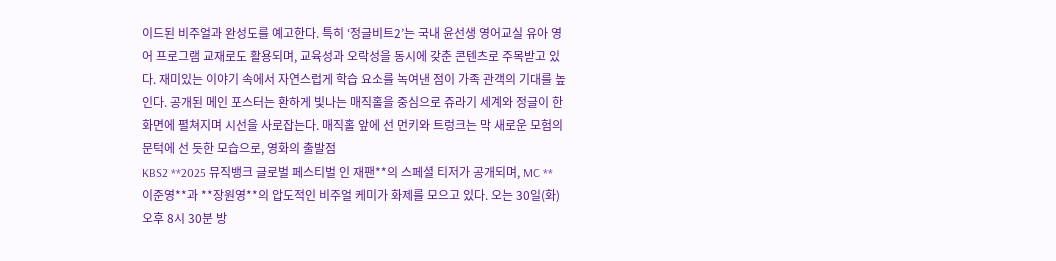이드된 비주얼과 완성도를 예고한다. 특히 ‘정글비트2’는 국내 윤선생 영어교실 유아 영어 프로그램 교재로도 활용되며, 교육성과 오락성을 동시에 갖춘 콘텐츠로 주목받고 있다. 재미있는 이야기 속에서 자연스럽게 학습 요소를 녹여낸 점이 가족 관객의 기대를 높인다. 공개된 메인 포스터는 환하게 빛나는 매직홀을 중심으로 쥬라기 세계와 정글이 한 화면에 펼쳐지며 시선을 사로잡는다. 매직홀 앞에 선 먼키와 트렁크는 막 새로운 모험의 문턱에 선 듯한 모습으로, 영화의 출발점
KBS2 **2025 뮤직뱅크 글로벌 페스티벌 인 재팬**의 스페셜 티저가 공개되며, MC **이준영**과 **장원영**의 압도적인 비주얼 케미가 화제를 모으고 있다. 오는 30일(화) 오후 8시 30분 방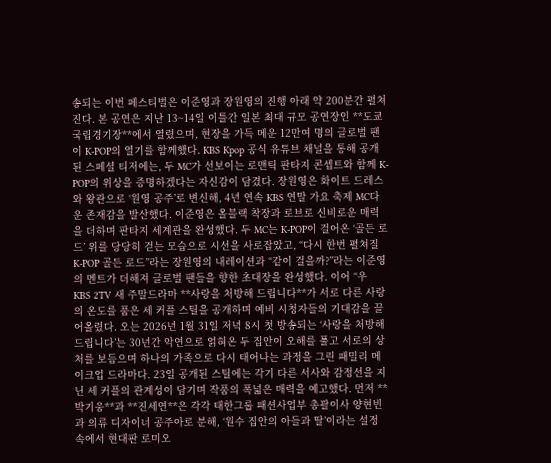송되는 이번 페스티벌은 이준영과 장원영의 진행 아래 약 200분간 펼쳐진다. 본 공연은 지난 13~14일 이틀간 일본 최대 규모 공연장인 **도쿄 국립경기장**에서 열렸으며, 현장을 가득 메운 12만여 명의 글로벌 팬이 K-POP의 열기를 함께했다. KBS Kpop 공식 유튜브 채널을 통해 공개된 스페셜 티저에는, 두 MC가 선보이는 로맨틱 판타지 콘셉트와 함께 K-POP의 위상을 증명하겠다는 자신감이 담겼다. 장원영은 화이트 드레스와 왕관으로 ‘원영 공주’로 변신해, 4년 연속 KBS 연말 가요 축제 MC다운 존재감을 발산했다. 이준영은 올블랙 착장과 로브로 신비로운 매력을 더하며 판타지 세계관을 완성했다. 두 MC는 K-POP이 걸어온 ‘골든 로드’ 위를 당당히 걷는 모습으로 시선을 사로잡았고, “다시 한번 펼쳐질 K-POP 골든 로드”라는 장원영의 내레이션과 “같이 걸을까?”라는 이준영의 멘트가 더해져 글로벌 팬들을 향한 초대장을 완성했다. 이어 “우
KBS 2TV 새 주말드라마 **사랑을 처방해 드립니다**가 서로 다른 사랑의 온도를 품은 세 커플 스틸을 공개하며 예비 시청자들의 기대감을 끌어올렸다. 오는 2026년 1월 31일 저녁 8시 첫 방송되는 ‘사랑을 처방해 드립니다’는 30년간 악연으로 얽혀온 두 집안이 오해를 풀고 서로의 상처를 보듬으며 하나의 가족으로 다시 태어나는 과정을 그린 패밀리 메이크업 드라마다. 23일 공개된 스틸에는 각기 다른 서사와 감정선을 지닌 세 커플의 관계성이 담기며 작품의 폭넓은 매력을 예고했다. 먼저 **박기웅**과 **진세연**은 각각 태한그룹 패션사업부 총괄이사 양현빈과 의류 디자이너 공주아로 분해, ‘원수 집안의 아들과 딸’이라는 설정 속에서 현대판 로미오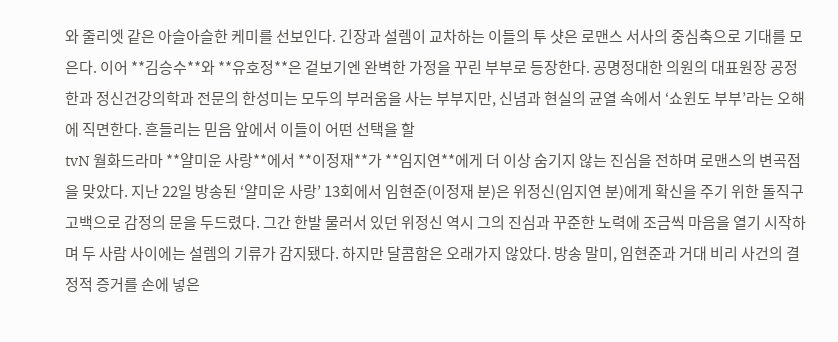와 줄리엣 같은 아슬아슬한 케미를 선보인다. 긴장과 설렘이 교차하는 이들의 투 샷은 로맨스 서사의 중심축으로 기대를 모은다. 이어 **김승수**와 **유호정**은 겉보기엔 완벽한 가정을 꾸린 부부로 등장한다. 공명정대한 의원의 대표원장 공정한과 정신건강의학과 전문의 한성미는 모두의 부러움을 사는 부부지만, 신념과 현실의 균열 속에서 ‘쇼윈도 부부’라는 오해에 직면한다. 흔들리는 믿음 앞에서 이들이 어떤 선택을 할
tvN 월화드라마 **얄미운 사랑**에서 **이정재**가 **임지연**에게 더 이상 숨기지 않는 진심을 전하며 로맨스의 변곡점을 맞았다. 지난 22일 방송된 ‘얄미운 사랑’ 13회에서 임현준(이정재 분)은 위정신(임지연 분)에게 확신을 주기 위한 돌직구 고백으로 감정의 문을 두드렸다. 그간 한발 물러서 있던 위정신 역시 그의 진심과 꾸준한 노력에 조금씩 마음을 열기 시작하며 두 사람 사이에는 설렘의 기류가 감지됐다. 하지만 달콤함은 오래가지 않았다. 방송 말미, 임현준과 거대 비리 사건의 결정적 증거를 손에 넣은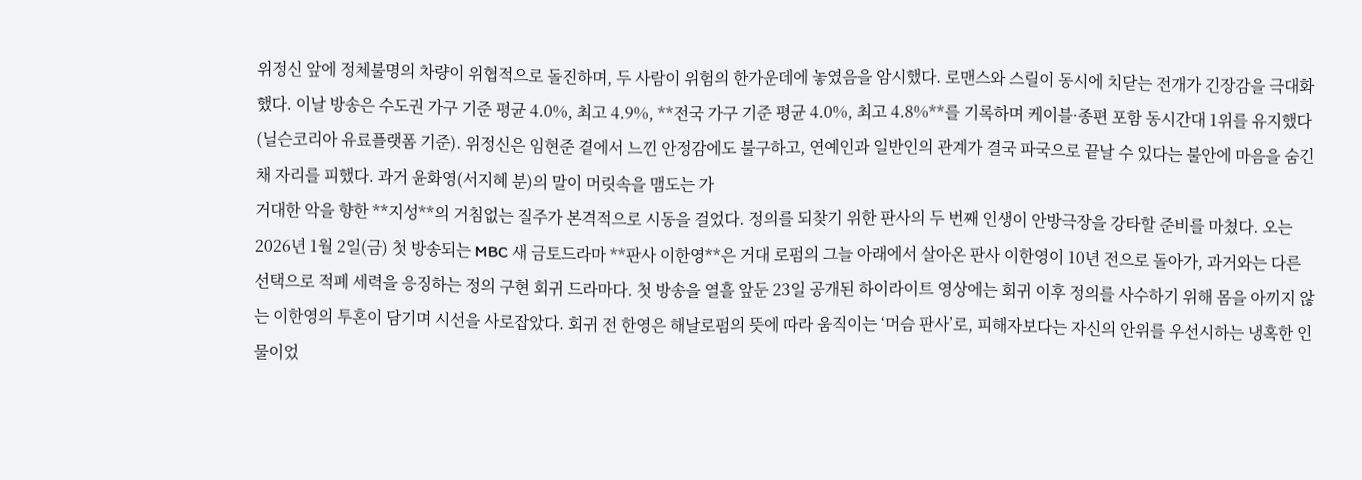위정신 앞에 정체불명의 차량이 위협적으로 돌진하며, 두 사람이 위험의 한가운데에 놓였음을 암시했다. 로맨스와 스릴이 동시에 치닫는 전개가 긴장감을 극대화했다. 이날 방송은 수도권 가구 기준 평균 4.0%, 최고 4.9%, **전국 가구 기준 평균 4.0%, 최고 4.8%**를 기록하며 케이블·종편 포함 동시간대 1위를 유지했다(닐슨코리아 유료플랫폼 기준). 위정신은 임현준 곁에서 느낀 안정감에도 불구하고, 연예인과 일반인의 관계가 결국 파국으로 끝날 수 있다는 불안에 마음을 숨긴 채 자리를 피했다. 과거 윤화영(서지혜 분)의 말이 머릿속을 맴도는 가
거대한 악을 향한 **지성**의 거침없는 질주가 본격적으로 시동을 걸었다. 정의를 되찾기 위한 판사의 두 번째 인생이 안방극장을 강타할 준비를 마쳤다. 오는 2026년 1월 2일(금) 첫 방송되는 MBC 새 금토드라마 **판사 이한영**은 거대 로펌의 그늘 아래에서 살아온 판사 이한영이 10년 전으로 돌아가, 과거와는 다른 선택으로 적폐 세력을 응징하는 정의 구현 회귀 드라마다. 첫 방송을 열흘 앞둔 23일 공개된 하이라이트 영상에는 회귀 이후 정의를 사수하기 위해 몸을 아끼지 않는 이한영의 투혼이 담기며 시선을 사로잡았다. 회귀 전 한영은 해날로펌의 뜻에 따라 움직이는 ‘머슴 판사’로, 피해자보다는 자신의 안위를 우선시하는 냉혹한 인물이었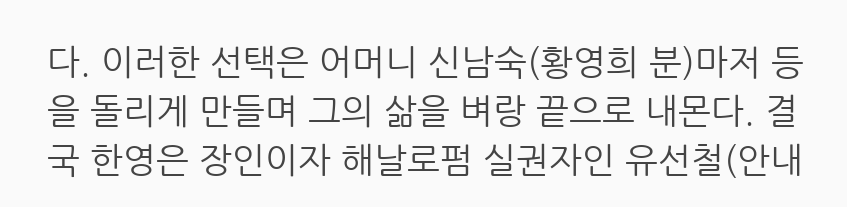다. 이러한 선택은 어머니 신남숙(황영희 분)마저 등을 돌리게 만들며 그의 삶을 벼랑 끝으로 내몬다. 결국 한영은 장인이자 해날로펌 실권자인 유선철(안내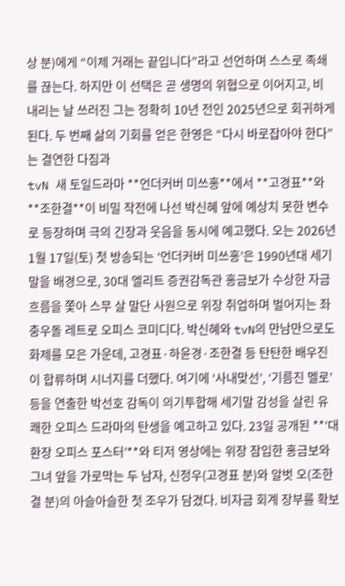상 분)에게 “이제 거래는 끝입니다”라고 선언하며 스스로 족쇄를 끊는다. 하지만 이 선택은 곧 생명의 위협으로 이어지고, 비 내리는 날 쓰러진 그는 정확히 10년 전인 2025년으로 회귀하게 된다. 두 번째 삶의 기회를 얻은 한영은 “다시 바로잡아야 한다”는 결연한 다짐과
tvN 새 토일드라마 **언더커버 미쓰홍**에서 **고경표**와 **조한결**이 비밀 작전에 나선 박신혜 앞에 예상치 못한 변수로 등장하며 극의 긴장과 웃음을 동시에 예고했다. 오는 2026년 1월 17일(토) 첫 방송되는 ‘언더커버 미쓰홍’은 1990년대 세기말을 배경으로, 30대 엘리트 증권감독관 홍금보가 수상한 자금 흐름을 쫓아 스무 살 말단 사원으로 위장 취업하며 벌어지는 좌충우돌 레트로 오피스 코미디다. 박신혜와 tvN의 만남만으로도 화제를 모은 가운데, 고경표·하윤경·조한결 등 탄탄한 배우진이 합류하며 시너지를 더했다. 여기에 ‘사내맞선’, ‘기름진 멜로’ 등을 연출한 박선호 감독이 의기투합해 세기말 감성을 살린 유쾌한 오피스 드라마의 탄생을 예고하고 있다. 23일 공개된 **‘대환장 오피스 포스터’**와 티저 영상에는 위장 잠입한 홍금보와 그녀 앞을 가로막는 두 남자, 신정우(고경표 분)와 알벗 오(조한결 분)의 아슬아슬한 첫 조우가 담겼다. 비자금 회계 장부를 확보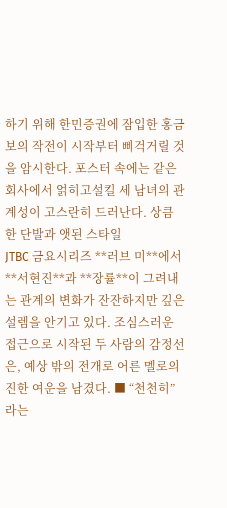하기 위해 한민증권에 잠입한 홍금보의 작전이 시작부터 삐걱거릴 것을 암시한다. 포스터 속에는 같은 회사에서 얽히고설킬 세 남녀의 관계성이 고스란히 드러난다. 상큼한 단발과 앳된 스타일
JTBC 금요시리즈 **러브 미**에서 **서현진**과 **장률**이 그려내는 관계의 변화가 잔잔하지만 깊은 설렘을 안기고 있다. 조심스러운 접근으로 시작된 두 사람의 감정선은, 예상 밖의 전개로 어른 멜로의 진한 여운을 남겼다. ■ “천천히”라는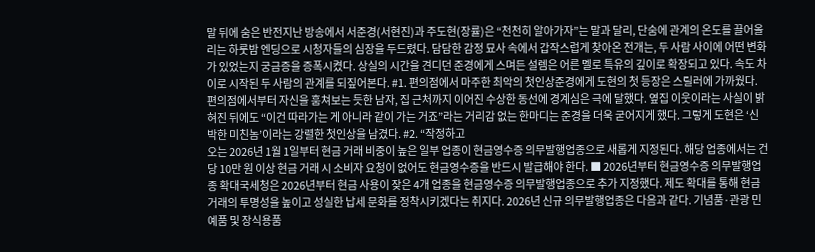말 뒤에 숨은 반전지난 방송에서 서준경(서현진)과 주도현(장률)은 “천천히 알아가자”는 말과 달리, 단숨에 관계의 온도를 끌어올리는 하룻밤 엔딩으로 시청자들의 심장을 두드렸다. 담담한 감정 묘사 속에서 갑작스럽게 찾아온 전개는, 두 사람 사이에 어떤 변화가 있었는지 궁금증을 증폭시켰다. 상실의 시간을 견디던 준경에게 스며든 설렘은 어른 멜로 특유의 깊이로 확장되고 있다. 속도 차이로 시작된 두 사람의 관계를 되짚어본다. #1. 편의점에서 마주한 최악의 첫인상준경에게 도현의 첫 등장은 스릴러에 가까웠다. 편의점에서부터 자신을 훔쳐보는 듯한 남자, 집 근처까지 이어진 수상한 동선에 경계심은 극에 달했다. 옆집 이웃이라는 사실이 밝혀진 뒤에도 “이건 따라가는 게 아니라 같이 가는 거죠”라는 거리감 없는 한마디는 준경을 더욱 굳어지게 했다. 그렇게 도현은 ‘신박한 미친놈’이라는 강렬한 첫인상을 남겼다. #2. “작정하고
오는 2026년 1월 1일부터 현금 거래 비중이 높은 일부 업종이 현금영수증 의무발행업종으로 새롭게 지정된다. 해당 업종에서는 건당 10만 원 이상 현금 거래 시 소비자 요청이 없어도 현금영수증을 반드시 발급해야 한다. ■ 2026년부터 현금영수증 의무발행업종 확대국세청은 2026년부터 현금 사용이 잦은 4개 업종을 현금영수증 의무발행업종으로 추가 지정했다. 제도 확대를 통해 현금 거래의 투명성을 높이고 성실한 납세 문화를 정착시키겠다는 취지다. 2026년 신규 의무발행업종은 다음과 같다. 기념품·관광 민예품 및 장식용품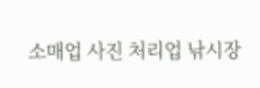소매업 사진 처리업 낚시장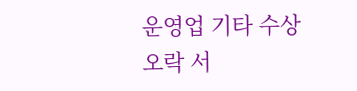운영업 기타 수상오락 서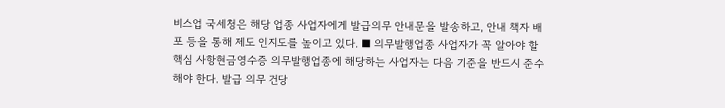비스업 국세청은 해당 업종 사업자에게 발급의무 안내문을 발송하고, 안내 책자 배포 등을 통해 제도 인지도를 높이고 있다. ■ 의무발행업종 사업자가 꼭 알아야 할 핵심 사항현금영수증 의무발행업종에 해당하는 사업자는 다음 기준을 반드시 준수해야 한다. 발급 의무 건당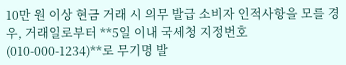10만 원 이상 현금 거래 시 의무 발급 소비자 인적사항을 모를 경우, 거래일로부터 **5일 이내 국세청 지정번호(010-000-1234)**로 무기명 발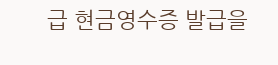급 현금영수증 발급을